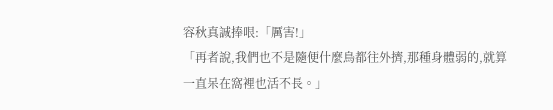容秋真誠捧哏:「厲害!」
「再者說,我們也不是隨便什麼鳥都往外擠,那種身體弱的,就算一直呆在窩裡也活不長。」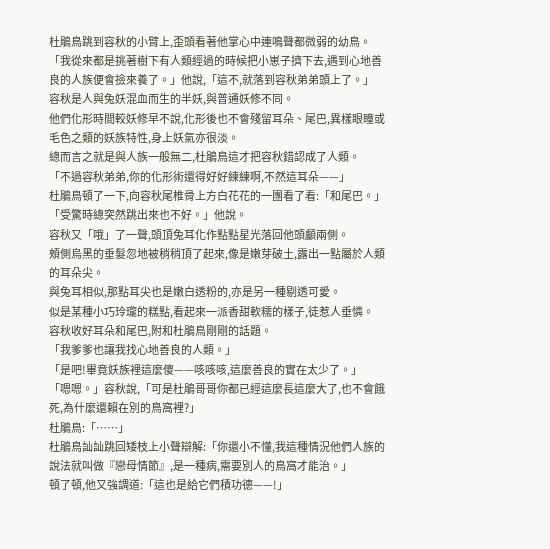杜鵑鳥跳到容秋的小臂上,歪頭看著他掌心中連鳴聲都微弱的幼鳥。
「我從來都是挑著樹下有人類經過的時候把小崽子擠下去,遇到心地善良的人族便會撿來養了。」他說,「這不,就落到容秋弟弟頭上了。」
容秋是人與兔妖混血而生的半妖,與普通妖修不同。
他們化形時間較妖修早不說,化形後也不會殘留耳朵、尾巴,異樣眼瞳或毛色之類的妖族特性,身上妖氣亦很淡。
總而言之就是與人族一般無二,杜鵑鳥這才把容秋錯認成了人類。
「不過容秋弟弟,你的化形術還得好好練練啊,不然這耳朵——」
杜鵑鳥頓了一下,向容秋尾椎骨上方白花花的一團看了看:「和尾巴。」
「受驚時總突然跳出來也不好。」他說。
容秋又「哦」了一聲,頭頂兔耳化作點點星光落回他頭顱兩側。
頰側烏黑的垂髮忽地被稍稍頂了起來,像是嫩芽破土,露出一點屬於人類的耳朵尖。
與兔耳相似,那點耳尖也是嫩白透粉的,亦是另一種剔透可愛。
似是某種小巧玲瓏的糕點,看起來一派香甜軟糯的樣子,徒惹人垂憐。
容秋收好耳朵和尾巴,附和杜鵑鳥剛剛的話題。
「我爹爹也讓我找心地善良的人類。」
「是吧!畢竟妖族裡這麼傻——咳咳咳,這麼善良的實在太少了。」
「嗯嗯。」容秋說,「可是杜鵑哥哥你都已經這麼長這麼大了,也不會餓死,為什麼還賴在別的鳥窩裡?」
杜鵑鳥:「……」
杜鵑鳥訕訕跳回矮枝上小聲辯解:「你還小不懂,我這種情況他們人族的說法就叫做『戀母情節』,是一種病,需要別人的鳥窩才能治。」
頓了頓,他又強調道:「這也是給它們積功德——!」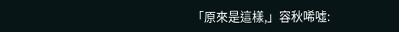「原來是這樣,」容秋唏噓: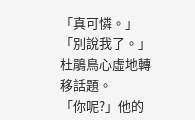「真可憐。」
「別說我了。」
杜鵑鳥心虛地轉移話題。
「你呢?」他的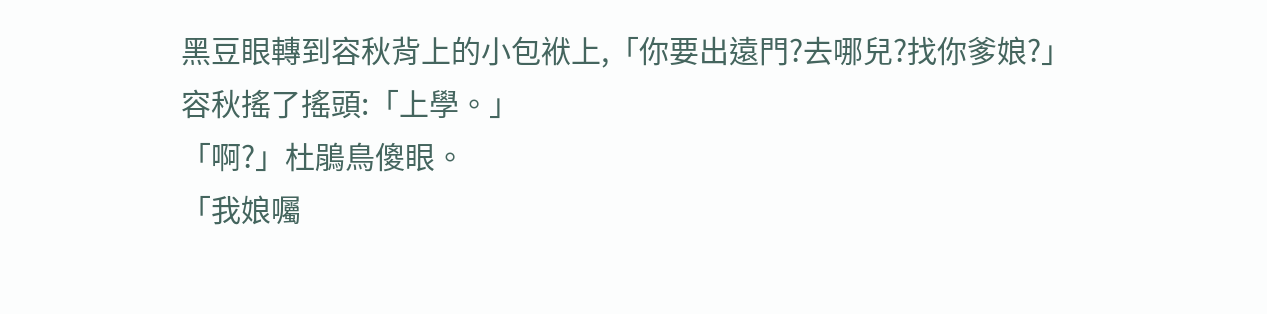黑豆眼轉到容秋背上的小包袱上,「你要出遠門?去哪兒?找你爹娘?」
容秋搖了搖頭:「上學。」
「啊?」杜鵑鳥傻眼。
「我娘囑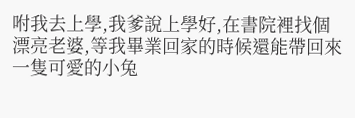咐我去上學,我爹說上學好,在書院裡找個漂亮老婆,等我畢業回家的時候還能帶回來一隻可愛的小兔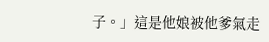子。」這是他娘被他爹氣走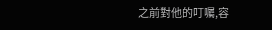之前對他的叮囑,容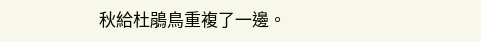秋給杜鵑鳥重複了一邊。